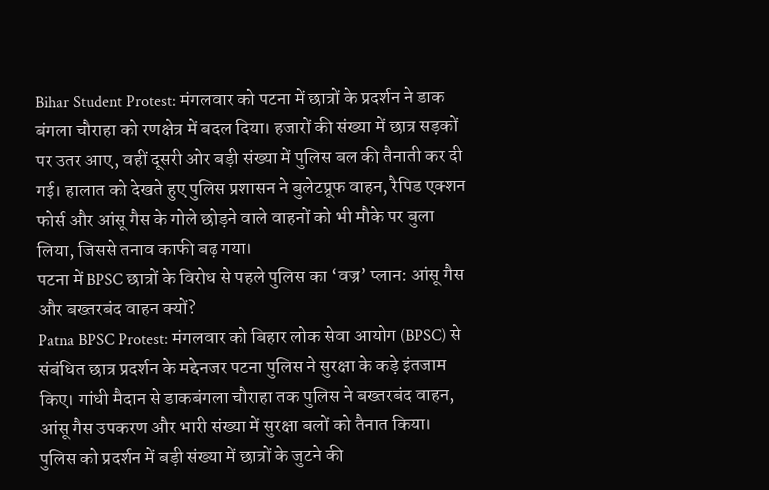Bihar Student Protest: मंगलवार को पटना में छात्रों के प्रदर्शन ने डाक बंगला चौराहा को रणक्षेत्र में बदल दिया। हजारों की संख्या में छात्र सड़कों पर उतर आए, वहीं दूसरी ओर बड़ी संख्या में पुलिस बल की तैनाती कर दी गई। हालात को देखते हुए पुलिस प्रशासन ने बुलेटप्रूफ वाहन, रैपिड एक्शन फोर्स और आंसू गैस के गोले छोड़ने वाले वाहनों को भी मौके पर बुला लिया, जिससे तनाव काफी बढ़ गया।
पटना में BPSC छात्रों के विरोध से पहले पुलिस का ‘वज्र’ प्लान: आंसू गैस और बख्तरबंद वाहन क्यों?
Patna BPSC Protest: मंगलवार को बिहार लोक सेवा आयोग (BPSC) से संबंधित छात्र प्रदर्शन के मद्देनजर पटना पुलिस ने सुरक्षा के कड़े इंतजाम किए। गांधी मैदान से डाकबंगला चौराहा तक पुलिस ने बख्तरबंद वाहन, आंसू गैस उपकरण और भारी संख्या में सुरक्षा बलों को तैनात किया। पुलिस को प्रदर्शन में बड़ी संख्या में छात्रों के जुटने की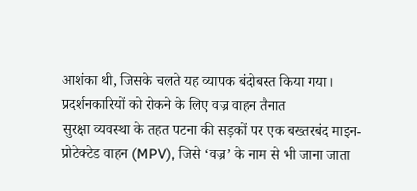आशंका थी, जिसके चलते यह व्यापक बंदोबस्त किया गया।
प्रदर्शनकारियों को रोकने के लिए वज्र वाहन तैनात
सुरक्षा व्यवस्था के तहत पटना की सड़कों पर एक बख्तरबंद माइन-प्रोटेक्टेड वाहन (MPV), जिसे ‘वज्र’ के नाम से भी जाना जाता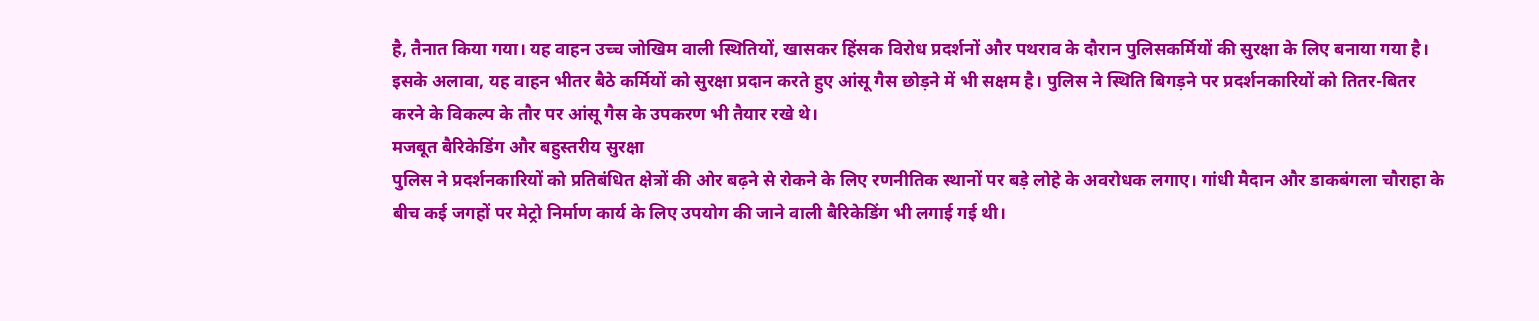है, तैनात किया गया। यह वाहन उच्च जोखिम वाली स्थितियों, खासकर हिंसक विरोध प्रदर्शनों और पथराव के दौरान पुलिसकर्मियों की सुरक्षा के लिए बनाया गया है। इसके अलावा, यह वाहन भीतर बैठे कर्मियों को सुरक्षा प्रदान करते हुए आंसू गैस छोड़ने में भी सक्षम है। पुलिस ने स्थिति बिगड़ने पर प्रदर्शनकारियों को तितर-बितर करने के विकल्प के तौर पर आंसू गैस के उपकरण भी तैयार रखे थे।
मजबूत बैरिकेडिंग और बहुस्तरीय सुरक्षा
पुलिस ने प्रदर्शनकारियों को प्रतिबंधित क्षेत्रों की ओर बढ़ने से रोकने के लिए रणनीतिक स्थानों पर बड़े लोहे के अवरोधक लगाए। गांधी मैदान और डाकबंगला चौराहा के बीच कई जगहों पर मेट्रो निर्माण कार्य के लिए उपयोग की जाने वाली बैरिकेडिंग भी लगाई गई थी।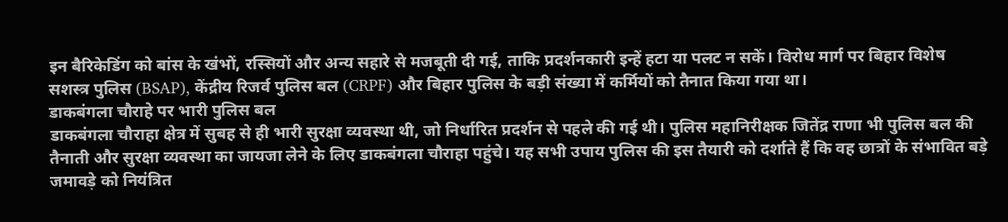इन बैरिकेडिंग को बांस के खंभों, रस्सियों और अन्य सहारे से मजबूती दी गई, ताकि प्रदर्शनकारी इन्हें हटा या पलट न सकें। विरोध मार्ग पर बिहार विशेष सशस्त्र पुलिस (BSAP), केंद्रीय रिजर्व पुलिस बल (CRPF) और बिहार पुलिस के बड़ी संख्या में कर्मियों को तैनात किया गया था।
डाकबंगला चौराहे पर भारी पुलिस बल
डाकबंगला चौराहा क्षेत्र में सुबह से ही भारी सुरक्षा व्यवस्था थी, जो निर्धारित प्रदर्शन से पहले की गई थी। पुलिस महानिरीक्षक जितेंद्र राणा भी पुलिस बल की तैनाती और सुरक्षा व्यवस्था का जायजा लेने के लिए डाकबंगला चौराहा पहुंचे। यह सभी उपाय पुलिस की इस तैयारी को दर्शाते हैं कि वह छात्रों के संभावित बड़े जमावड़े को नियंत्रित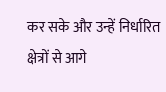कर सके और उन्हें निर्धारित क्षेत्रों से आगे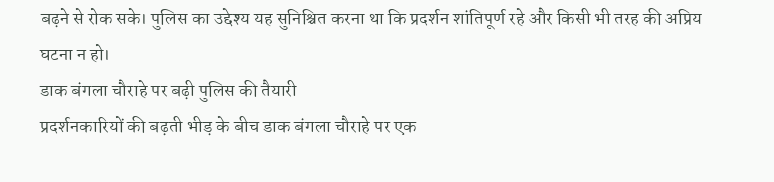बढ़ने से रोक सके। पुलिस का उद्देश्य यह सुनिश्चित करना था कि प्रदर्शन शांतिपूर्ण रहे और किसी भी तरह की अप्रिय घटना न हो।
डाक बंगला चौराहे पर बढ़ी पुलिस की तैयारी
प्रदर्शनकारियों की बढ़ती भीड़ के बीच डाक बंगला चौराहे पर एक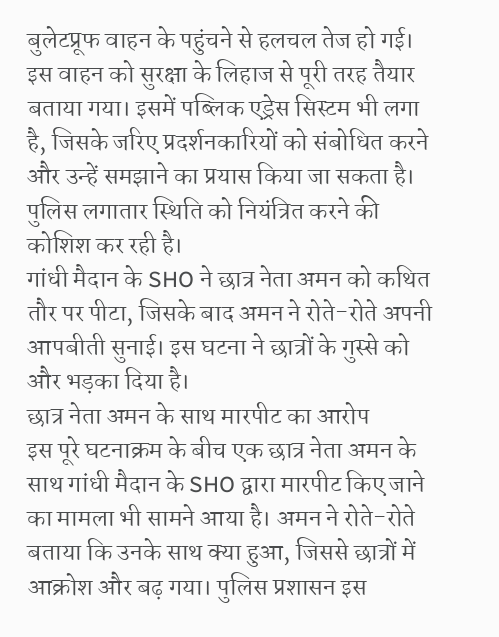बुलेटप्रूफ वाहन के पहुंचने से हलचल तेज हो गई। इस वाहन को सुरक्षा के लिहाज से पूरी तरह तैयार बताया गया। इसमें पब्लिक एड्रेस सिस्टम भी लगा है, जिसके जरिए प्रदर्शनकारियों को संबोधित करने और उन्हें समझाने का प्रयास किया जा सकता है। पुलिस लगातार स्थिति को नियंत्रित करने की कोशिश कर रही है।
गांधी मैदान के SHO ने छात्र नेता अमन को कथित तौर पर पीटा, जिसके बाद अमन ने रोते-रोते अपनी आपबीती सुनाई। इस घटना ने छात्रों के गुस्से को और भड़का दिया है।
छात्र नेता अमन के साथ मारपीट का आरोप
इस पूरे घटनाक्रम के बीच एक छात्र नेता अमन के साथ गांधी मैदान के SHO द्वारा मारपीट किए जाने का मामला भी सामने आया है। अमन ने रोते-रोते बताया कि उनके साथ क्या हुआ, जिससे छात्रों में आक्रोश और बढ़ गया। पुलिस प्रशासन इस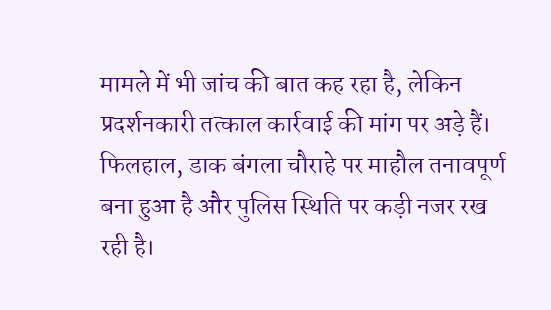मामले में भी जांच की बात कह रहा है, लेकिन प्रदर्शनकारी तत्काल कार्रवाई की मांग पर अड़े हैं।
फिलहाल, डाक बंगला चौराहे पर माहौल तनावपूर्ण बना हुआ है और पुलिस स्थिति पर कड़ी नजर रख रही है।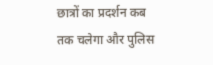छात्रों का प्रदर्शन कब तक चलेगा और पुलिस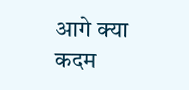आगे क्या कदम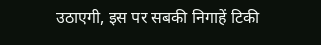उठाएगी, इस पर सबकी निगाहें टिकी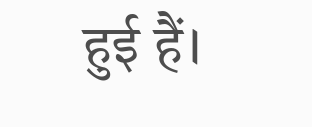हुई हैं।